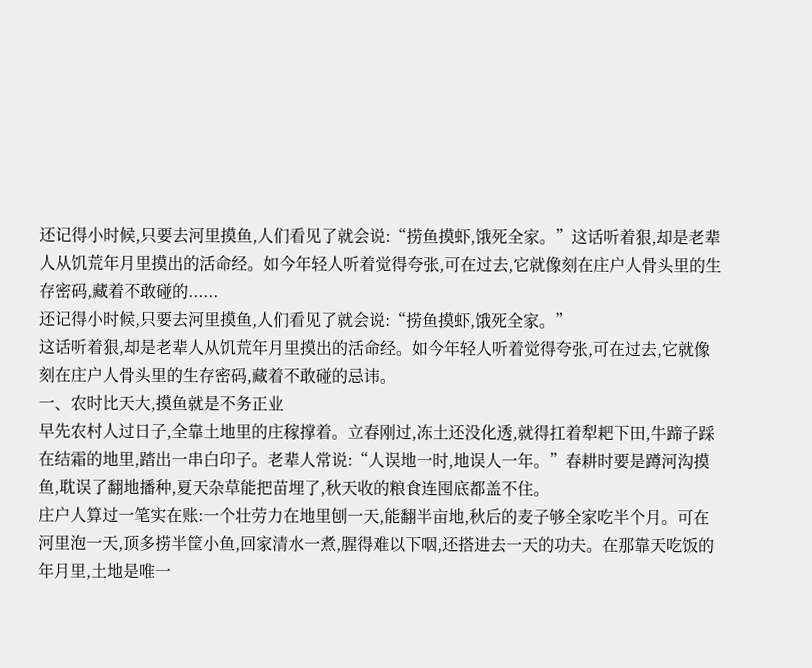还记得小时候,只要去河里摸鱼,人们看见了就会说:“捞鱼摸虾,饿死全家。”这话听着狠,却是老辈人从饥荒年月里摸出的活命经。如今年轻人听着觉得夸张,可在过去,它就像刻在庄户人骨头里的生存密码,藏着不敢碰的......
还记得小时候,只要去河里摸鱼,人们看见了就会说:“捞鱼摸虾,饿死全家。”
这话听着狠,却是老辈人从饥荒年月里摸出的活命经。如今年轻人听着觉得夸张,可在过去,它就像刻在庄户人骨头里的生存密码,藏着不敢碰的忌讳。
一、农时比天大,摸鱼就是不务正业
早先农村人过日子,全靠土地里的庄稼撑着。立春刚过,冻土还没化透,就得扛着犁耙下田,牛蹄子踩在结霜的地里,踏出一串白印子。老辈人常说:“人误地一时,地误人一年。”春耕时要是蹲河沟摸鱼,耽误了翻地播种,夏天杂草能把苗埋了,秋天收的粮食连囤底都盖不住。
庄户人算过一笔实在账:一个壮劳力在地里刨一天,能翻半亩地,秋后的麦子够全家吃半个月。可在河里泡一天,顶多捞半筐小鱼,回家清水一煮,腥得难以下咽,还搭进去一天的功夫。在那靠天吃饭的年月里,土地是唯一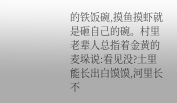的铁饭碗,摸鱼摸虾就是砸自己的碗。村里老辈人总指着金黄的麦垛说:看见没?土里能长出白馍馍,河里长不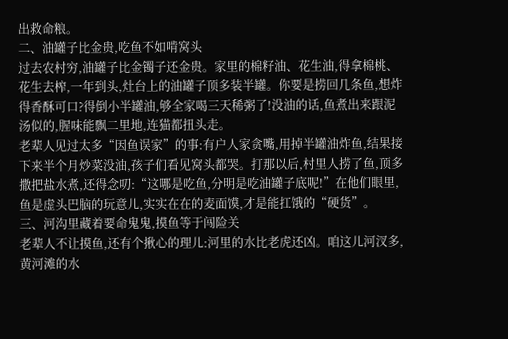出救命粮。
二、油罐子比金贵,吃鱼不如啃窝头
过去农村穷,油罐子比金镯子还金贵。家里的棉籽油、花生油,得拿棉桃、花生去榨,一年到头,灶台上的油罐子顶多装半罐。你要是捞回几条鱼,想炸得香酥可口?得倒小半罐油,够全家喝三天稀粥了!没油的话,鱼煮出来跟泥汤似的,腥味能飘二里地,连猫都扭头走。
老辈人见过太多“因鱼误家”的事:有户人家贪嘴,用掉半罐油炸鱼,结果接下来半个月炒菜没油,孩子们看见窝头都哭。打那以后,村里人捞了鱼,顶多撒把盐水煮,还得念叨:“这哪是吃鱼,分明是吃油罐子底呢!”在他们眼里,鱼是虚头巴脑的玩意儿,实实在在的麦面馍,才是能扛饿的“硬货”。
三、河沟里藏着要命鬼鬼,摸鱼等于闯险关
老辈人不让摸鱼,还有个揪心的理儿:河里的水比老虎还凶。咱这儿河汊多,黄河滩的水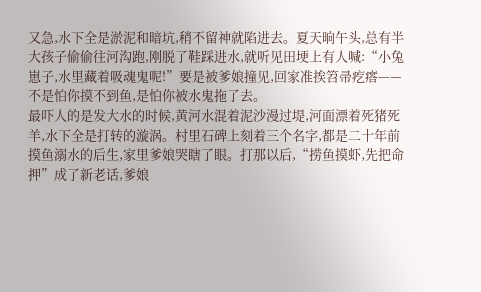又急,水下全是淤泥和暗坑,稍不留神就陷进去。夏天晌午头,总有半大孩子偷偷往河沟跑,刚脱了鞋踩进水,就听见田埂上有人喊:“小兔崽子,水里藏着吸魂鬼呢!”要是被爹娘撞见,回家准挨笤帚疙瘩——不是怕你摸不到鱼,是怕你被水鬼拖了去。
最吓人的是发大水的时候,黄河水混着泥沙漫过堤,河面漂着死猪死羊,水下全是打转的漩涡。村里石碑上刻着三个名字,都是二十年前摸鱼溺水的后生,家里爹娘哭瞎了眼。打那以后,“捞鱼摸虾,先把命押”成了新老话,爹娘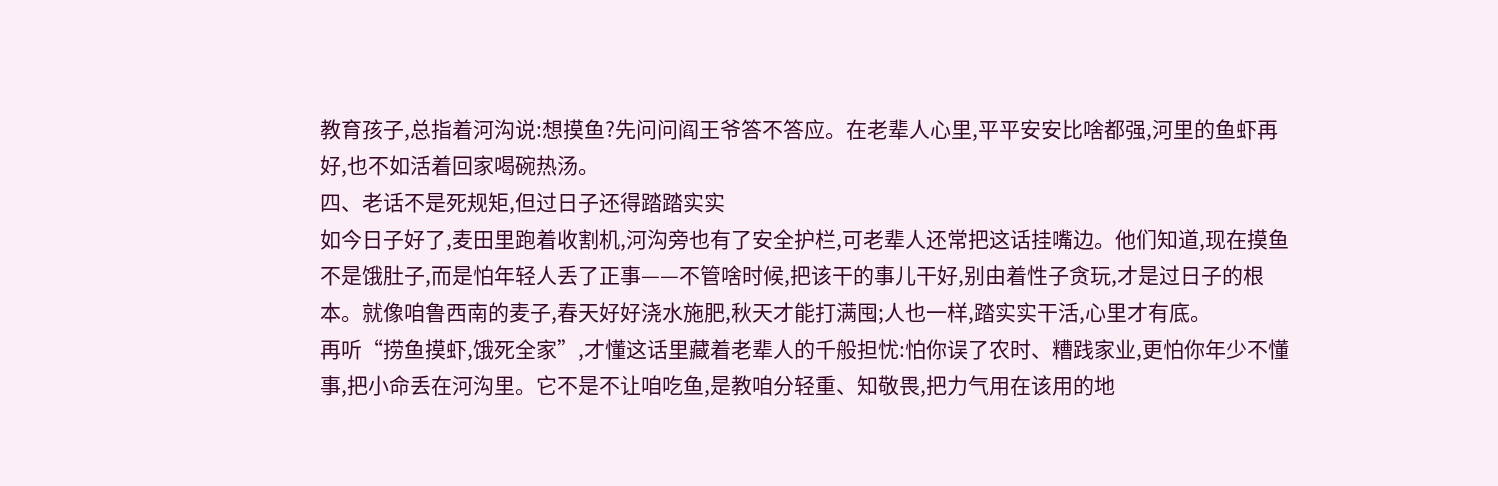教育孩子,总指着河沟说:想摸鱼?先问问阎王爷答不答应。在老辈人心里,平平安安比啥都强,河里的鱼虾再好,也不如活着回家喝碗热汤。
四、老话不是死规矩,但过日子还得踏踏实实
如今日子好了,麦田里跑着收割机,河沟旁也有了安全护栏,可老辈人还常把这话挂嘴边。他们知道,现在摸鱼不是饿肚子,而是怕年轻人丢了正事——不管啥时候,把该干的事儿干好,别由着性子贪玩,才是过日子的根本。就像咱鲁西南的麦子,春天好好浇水施肥,秋天才能打满囤;人也一样,踏实实干活,心里才有底。
再听“捞鱼摸虾,饿死全家”,才懂这话里藏着老辈人的千般担忧:怕你误了农时、糟践家业,更怕你年少不懂事,把小命丢在河沟里。它不是不让咱吃鱼,是教咱分轻重、知敬畏,把力气用在该用的地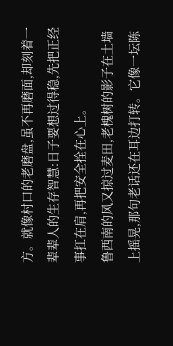方。就像村口的老磨盘,虽不再磨面,却刻着一辈辈人的生存智慧:日子要想过得稳,先把正经事扛在肩,再把安全拴在心上。
鲁西南的风又掠过麦田,老槐树的影子在土墙上摇晃,那句老话还在耳边打转。它像一坛陈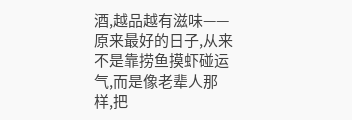酒,越品越有滋味——原来最好的日子,从来不是靠捞鱼摸虾碰运气,而是像老辈人那样,把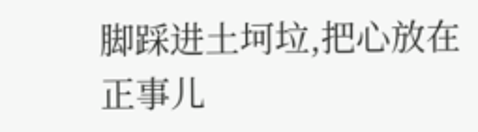脚踩进土坷垃,把心放在正事儿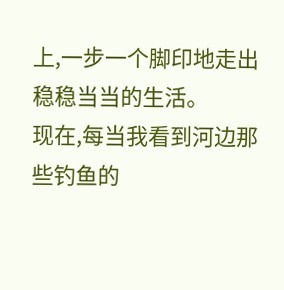上,一步一个脚印地走出稳稳当当的生活。
现在,每当我看到河边那些钓鱼的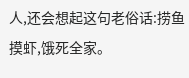人,还会想起这句老俗话:捞鱼摸虾,饿死全家。